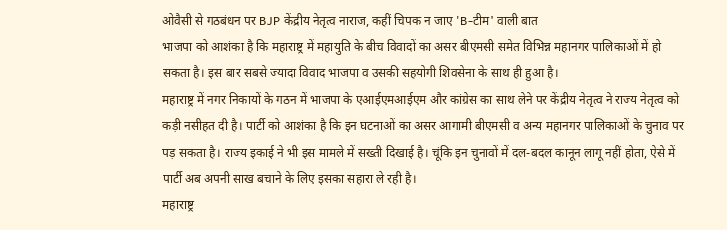ओवैसी से गठबंधन पर BJP केंद्रीय नेतृत्व नाराज, कहीं चिपक न जाए 'B-टीम' वाली बात
भाजपा को आशंका है कि महाराष्ट्र में महायुति के बीच विवादों का असर बीएमसी समेत विभिन्न महानगर पालिकाओं में हो सकता है। इस बार सबसे ज्यादा विवाद भाजपा व उसकी सहयोगी शिवसेना के साथ ही हुआ है।
महाराष्ट्र में नगर निकायों के गठन में भाजपा के एआईएमआईएम और कांग्रेस का साथ लेने पर केंद्रीय नेतृत्व ने राज्य नेतृत्व को कड़ी नसीहत दी है। पार्टी को आशंका है कि इन घटनाओं का असर आगामी बीएमसी व अन्य महानगर पालिकाओं के चुनाव पर पड़ सकता है। राज्य इकाई ने भी इस मामले में सख्ती दिखाई है। चूंकि इन चुनावों में दल-बदल कानून लागू नहीं होता, ऐसे में पार्टी अब अपनी साख बचाने के लिए इसका सहारा ले रही है।
महाराष्ट्र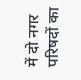में दो नगर परिषदों का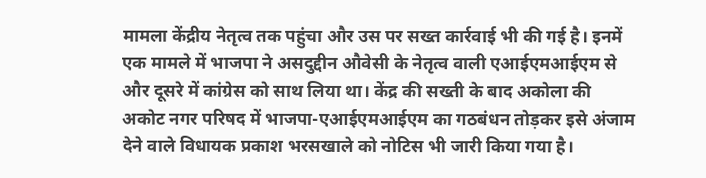मामला केंद्रीय नेतृत्व तक पहुंचा और उस पर सख्त कार्रवाई भी की गई है। इनमें एक मामले में भाजपा ने असदुद्दीन औवेसी के नेतृत्व वाली एआईएमआईएम से और दूसरे में कांग्रेस को साथ लिया था। केंद्र की सख्ती के बाद अकोला की अकोट नगर परिषद में भाजपा-एआईएमआईएम का गठबंधन तोड़कर इसे अंजाम देने वाले विधायक प्रकाश भरसखाले को नोटिस भी जारी किया गया है।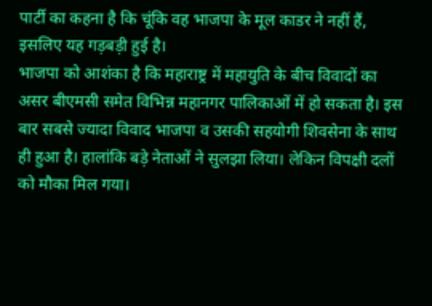पार्टी का कहना है कि चूंकि वह भाजपा के मूल काडर ने नहीं हैं, इसलिए यह गड़बड़ी हुई है।
भाजपा को आशंका है कि महाराष्ट्र में महायुति के बीच विवादों का असर बीएमसी समेत विभिन्न महानगर पालिकाओं में हो सकता है। इस बार सबसे ज्यादा विवाद भाजपा व उसकी सहयोगी शिवसेना के साथ ही हुआ है। हालांकि बड़े नेताओं ने सुलझा लिया। लेकिन विपक्षी दलों को मौका मिल गया।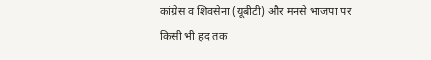कांग्रेस व शिवसेना (यूबीटी) और मनसे भाजपा पर किसी भी हद तक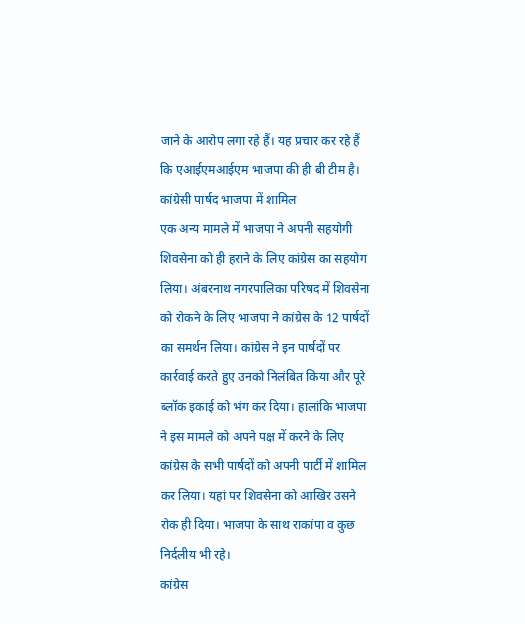जाने के आरोप लगा रहे हैं। यह प्रचार कर रहे हैं कि एआईएमआईएम भाजपा की ही बी टीम है।
कांग्रेसी पार्षद भाजपा में शामिल
एक अन्य मामले में भाजपा ने अपनी सहयोगी शिवसेना को ही हराने के लिए कांग्रेस का सहयोग लिया। अंबरनाथ नगरपालिका परिषद में शिवसेना को रोकने के लिए भाजपा ने कांग्रेस के 12 पार्षदों का समर्थन लिया। कांग्रेस ने इन पार्षदों पर कार्रवाई करते हुए उनको निलंबित किया और पूरे ब्लॉक इकाई को भंग कर दिया। हालांकि भाजपा ने इस मामले को अपने पक्ष में करने के लिए कांग्रेस के सभी पार्षदों को अपनी पार्टी में शामिल कर लिया। यहां पर शिवसेना को आखिर उसने रोक ही दिया। भाजपा के साथ राकांपा व कुछ निर्दलीय भी रहे।
कांग्रेस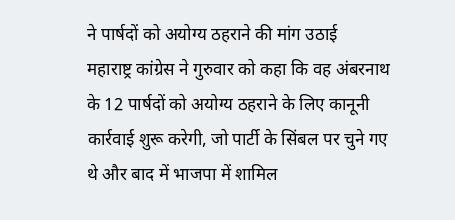ने पार्षदों को अयोग्य ठहराने की मांग उठाई
महाराष्ट्र कांग्रेस ने गुरुवार को कहा कि वह अंबरनाथ के 12 पार्षदों को अयोग्य ठहराने के लिए कानूनी कार्रवाई शुरू करेगी, जो पार्टी के सिंबल पर चुने गए थे और बाद में भाजपा में शामिल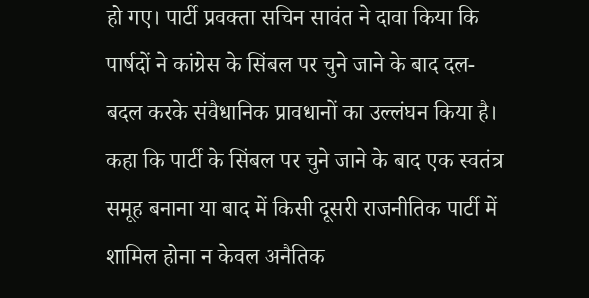हो गए। पार्टी प्रवक्ता सचिन सावंत ने दावा किया कि पार्षदों ने कांग्रेस के सिंबल पर चुने जाने के बाद दल-बदल करके संवैधानिक प्रावधानों का उल्लंघन किया है। कहा कि पार्टी के सिंबल पर चुने जाने के बाद एक स्वतंत्र समूह बनाना या बाद में किसी दूसरी राजनीतिक पार्टी में शामिल होना न केवल अनैतिक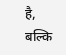है, बल्कि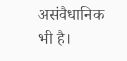असंवैधानिक भी है।